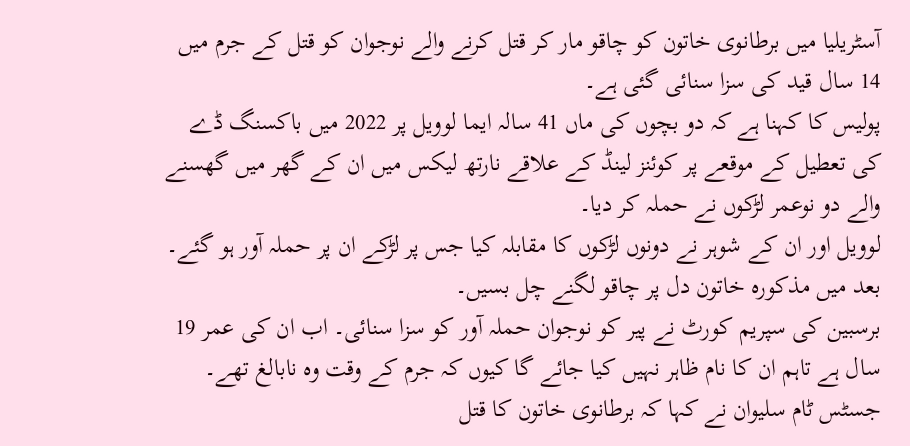آسٹریلیا میں برطانوی خاتون کو چاقو مار کر قتل کرنے والے نوجوان کو قتل کے جرم میں 14 سال قید کی سزا سنائی گئی ہے۔
پولیس کا کہنا ہے کہ دو بچوں کی ماں 41 سالہ ایما لوویل پر 2022 میں باکسنگ ڈے کی تعطیل کے موقعے پر کوئنز لینڈ کے علاقے نارتھ لیکس میں ان کے گھر میں گھسنے والے دو نوعمر لڑکوں نے حملہ کر دیا۔
لوویل اور ان کے شوہر نے دونوں لڑکوں کا مقابلہ کیا جس پر لڑکے ان پر حملہ آور ہو گئے۔ بعد میں مذکورہ خاتون دل پر چاقو لگنے چل بسیں۔
برسبین کی سپریم کورٹ نے پیر کو نوجوان حملہ آور کو سزا سنائی۔ اب ان کی عمر 19 سال ہے تاہم ان کا نام ظاہر نہیں کیا جائے گا کیوں کہ جرم کے وقت وہ نابالغ تھے۔
جسٹس ٹام سلیوان نے کہا کہ برطانوی خاتون کا قتل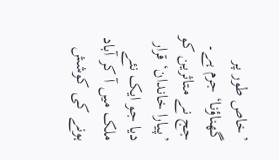’خاص طور پر گھناؤنا‘ جرم ہے۔
جج نے متاثرین کو ’پیارا خاندان‘ قرار دیا جو ایک نئے ملک میں آ کر آباد ہونے کی کوشش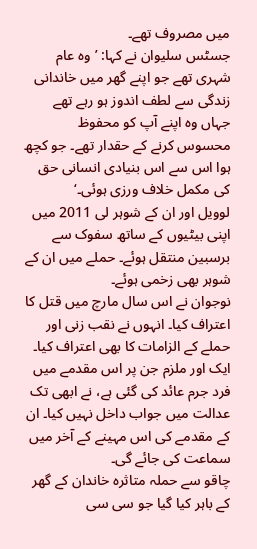میں مصروف تھے۔
جسٹس سلیوان نے کہا: ’وہ عام شہری تھے جو اپنے گھر میں خاندانی زندگی سے لطف اندوز ہو رہے تھے جہاں وہ اپنے آپ کو محفوظ محسوس کرنے کے حقدار تھے۔ جو کچھ ہوا اس سے اس بنیادی انسانی حق کی مکمل خلاف ورزی ہوئی۔‘
لوویل اور ان کے شوہر لی 2011 میں اپنی بیٹیوں کے ساتھ سفوک سے برسبین منتقل ہوئے۔ حملے میں ان کے شوہر بھی زخمی ہوئے۔
نوجوان نے اس سال مارچ میں قتل کا اعتراف کیا۔ انہوں نے نقب زنی اور حملے کے الزامات کا بھی اعتراف کیا۔
ایک اور ملزم جن پر اس مقدمے میں فرد جرم عائد کی گئی ہے، نے ابھی تک عدالت میں جواب داخل نہیں کیا۔ ان کے مقدمے کی اس مہینے کے آخر میں سماعت کی جائے گی۔
چاقو سے حملہ متاثرہ خاندان کے گھر کے باہر کیا گیا جو سی سی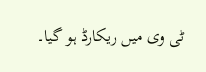ٹی وی میں ریکارڈ ہو گیا۔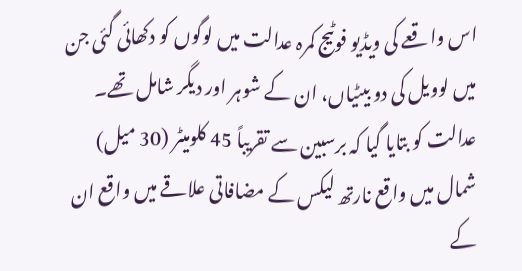اس واقعے کی ویڈیو فوٹیج کمرہ عدالت میں لوگوں کو دکھائی گئی جن میں لوویل کی دو بیٹیاں، ان کے شوہر اور دیگر شامل تھے۔
عدالت کو بتایا گیا کہ برسبین سے تقریباً 45 کلومیٹر (30 میل) شمال میں واقع نارتھ لیکس کے مضافاتی علاقے میں واقع ان کے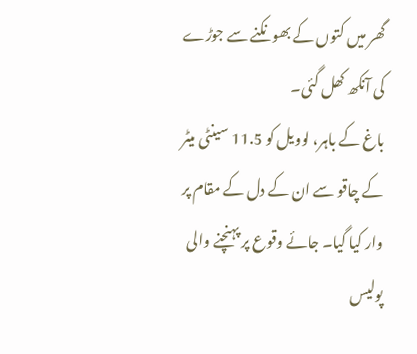گھر میں کتوں کے بھونکنے سے جوڑے کی آنکھ کھل گئی۔
باغ کے باہر، لوویل کو 11.5 سینٹی میٹر کے چاقو سے ان کے دل کے مقام پر وار کیا گیا۔ جائے وقوع پر پہنچنے والی پولیس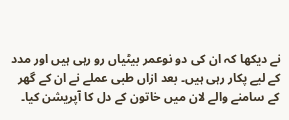نے دیکھا کہ ان کی دو نوعمر بیٹیاں رو رہی ہیں اور مدد کے لیے پکار رہی ہیں۔ بعد ازاں طبی عملے نے ان کے گھر کے سامنے والے لان میں خاتون کے دل کا آپریشن کیا۔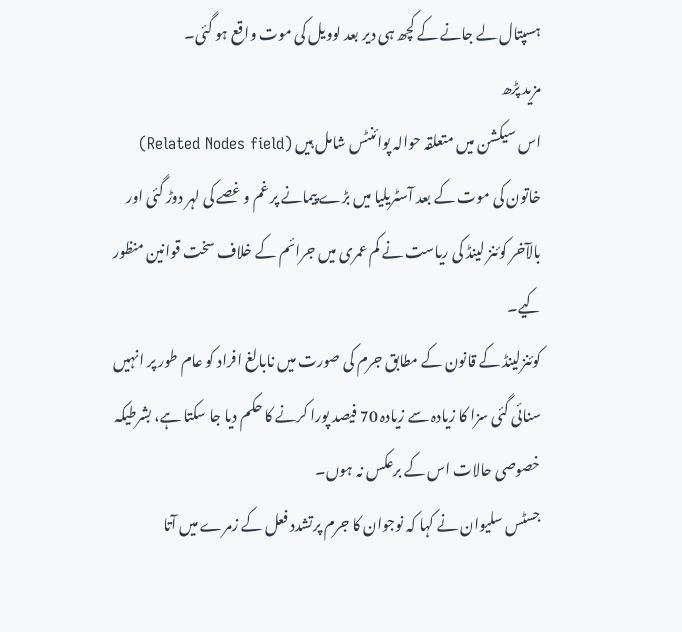ہسپتال لے جانے کے کچھ ہی دیر بعد لوویل کی موت واقع ہو گئی۔
مزید پڑھ
اس سیکشن میں متعلقہ حوالہ پوائنٹس شامل ہیں (Related Nodes field)
خاتون کی موت کے بعد آسٹریلیا میں بڑے پیمانے پر غم و غصے کی لہر دوڑ گئی اور بالآخر کوئنز لینڈ کی ریاست نے کم عمری میں جرائم کے خلاف سخت قوانین منظور کیے۔
کوئنزلینڈ کے قانون کے مطابق جرم کی صورت میں نابالغ افراد کو عام طور پر انہیں سنائی گئی سزا کا زیادہ سے زیادہ 70 فیصد پورا کرنے کا حکم دیا جا سکتا ہے، بشرطیکہ خصوصی حالات اس کے برعکس نہ ہوں۔
جسٹس سلیوان نے کہا کہ نوجوان کا جرم پرتشدد فعل کے زمرے میں آتا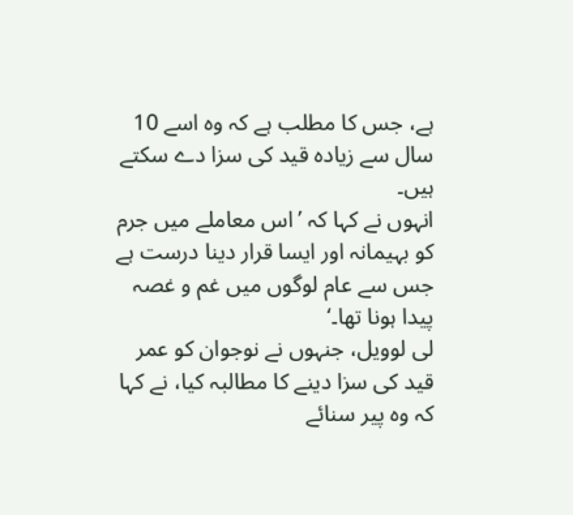ہے، جس کا مطلب ہے کہ وہ اسے 10 سال سے زیادہ قید کی سزا دے سکتے ہیں۔
انہوں نے کہا کہ ’اس معاملے میں جرم کو بہیمانہ اور ایسا قرار دینا درست ہے جس سے عام لوگوں میں غم و غصہ پیدا ہونا تھا۔‘
لی لوویل، جنہوں نے نوجوان کو عمر قید کی سزا دینے کا مطالبہ کیا، نے کہا کہ وہ پیر سنائے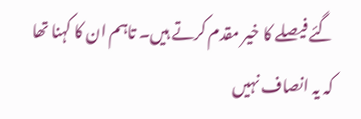گئے فیصلے کا خیر مقدم کرتے ہیں۔ تاہم ان کا کہنا تھا کہ یہ انصاف نہیں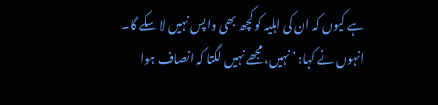ہے کیوں کہ ان کی اہلیہ کو کچھ بھی واپس نہیں لا سکے گا۔
انہوں نے کہا: ’نہیں، مجھے نہیں لگتا کہ انصاف ہوا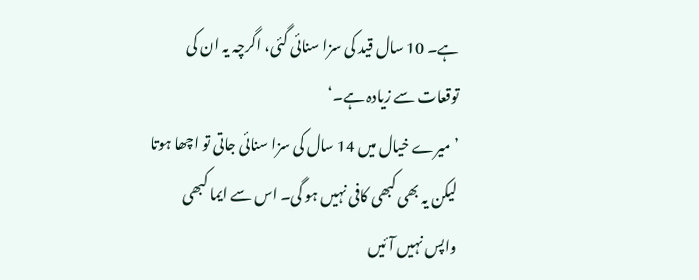ہے۔ 10 سال قید کی سزا سنائی گئی، اگرچہ یہ ان کی توقعات سے زیادہ ہے۔‘
’میرے خیال میں 14 سال کی سزا سنائی جاتی تو اچھا ہوتا لیکن یہ بھی کبھی کافی نہیں ہو گی۔ اس سے ایما کبھی واپس نہیں آئیں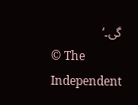گی۔‘
© The Independent